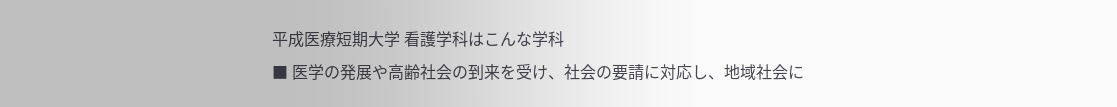平成医療短期大学 看護学科はこんな学科
■ 医学の発展や高齢社会の到来を受け、社会の要請に対応し、地域社会に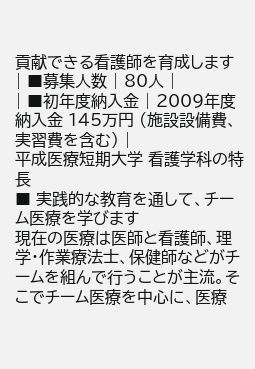貢献できる看護師を育成します
| ■募集人数 | 80人 |
| ■初年度納入金 | 2009年度納入金 145万円 (施設設備費、実習費を含む) |
平成医療短期大学 看護学科の特長
■ 実践的な教育を通して、チーム医療を学びます
現在の医療は医師と看護師、理学・作業療法士、保健師などがチームを組んで行うことが主流。そこでチーム医療を中心に、医療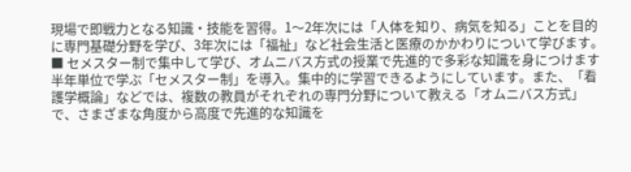現場で即戦力となる知識・技能を習得。1〜2年次には「人体を知り、病気を知る」ことを目的に専門基礎分野を学び、3年次には「福祉」など社会生活と医療のかかわりについて学びます。
■ セメスター制で集中して学び、オムニバス方式の授業で先進的で多彩な知識を身につけます
半年単位で学ぶ「セメスター制」を導入。集中的に学習できるようにしています。また、「看護学概論」などでは、複数の教員がそれぞれの専門分野について教える「オムニバス方式」で、さまざまな角度から高度で先進的な知識を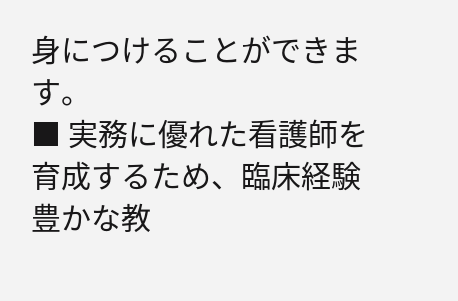身につけることができます。
■ 実務に優れた看護師を育成するため、臨床経験豊かな教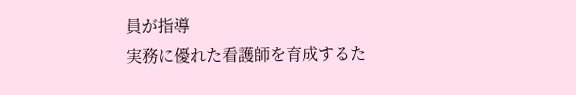員が指導
実務に優れた看護師を育成するた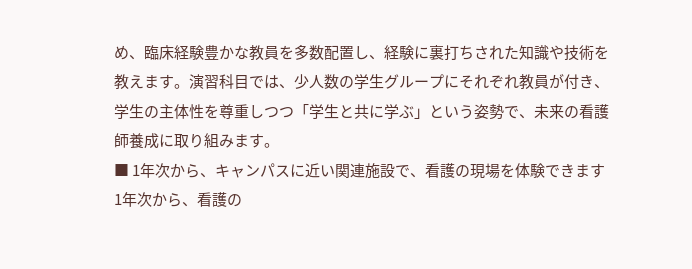め、臨床経験豊かな教員を多数配置し、経験に裏打ちされた知識や技術を教えます。演習科目では、少人数の学生グループにそれぞれ教員が付き、学生の主体性を尊重しつつ「学生と共に学ぶ」という姿勢で、未来の看護師養成に取り組みます。
■ 1年次から、キャンパスに近い関連施設で、看護の現場を体験できます
1年次から、看護の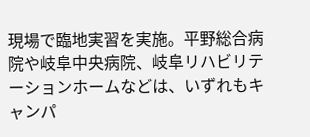現場で臨地実習を実施。平野総合病院や岐阜中央病院、岐阜リハビリテーションホームなどは、いずれもキャンパ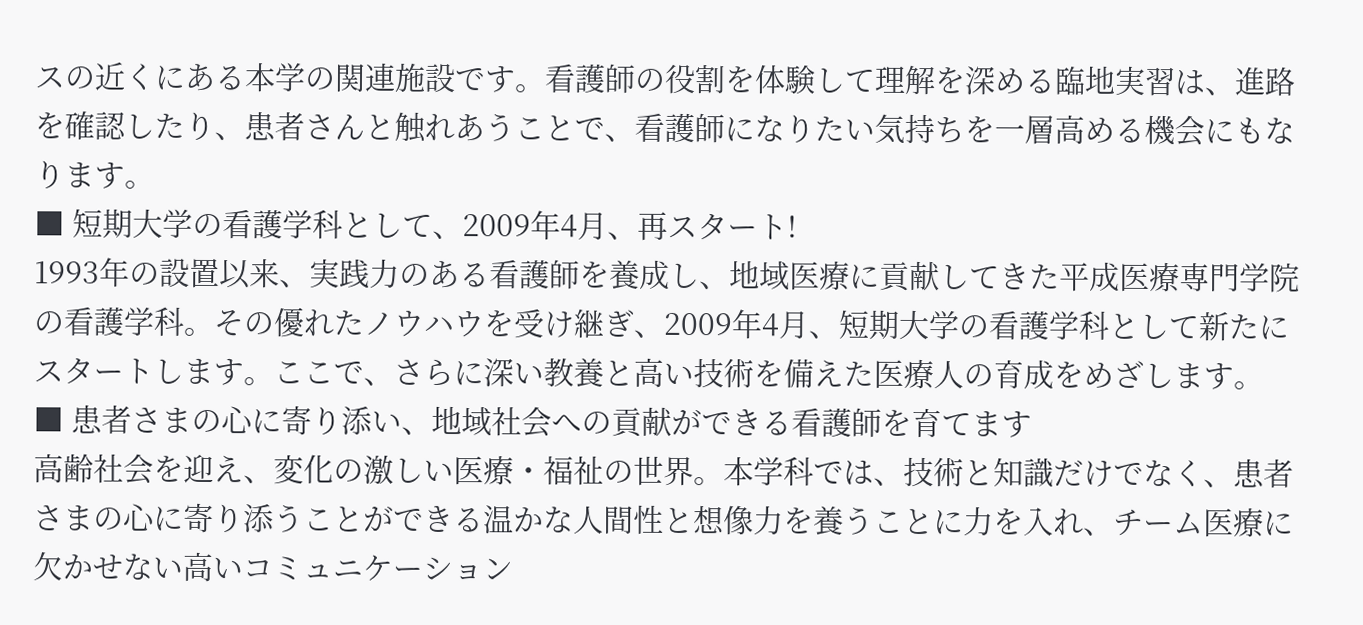スの近くにある本学の関連施設です。看護師の役割を体験して理解を深める臨地実習は、進路を確認したり、患者さんと触れあうことで、看護師になりたい気持ちを一層高める機会にもなります。
■ 短期大学の看護学科として、2009年4月、再スタート!
1993年の設置以来、実践力のある看護師を養成し、地域医療に貢献してきた平成医療専門学院の看護学科。その優れたノウハウを受け継ぎ、2009年4月、短期大学の看護学科として新たにスタートします。ここで、さらに深い教養と高い技術を備えた医療人の育成をめざします。
■ 患者さまの心に寄り添い、地域社会への貢献ができる看護師を育てます
高齢社会を迎え、変化の激しい医療・福祉の世界。本学科では、技術と知識だけでなく、患者さまの心に寄り添うことができる温かな人間性と想像力を養うことに力を入れ、チーム医療に欠かせない高いコミュニケーション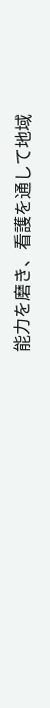能力を磨き、看護を通して地域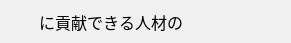に貢献できる人材の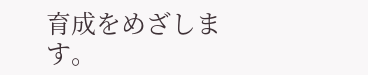育成をめざします。